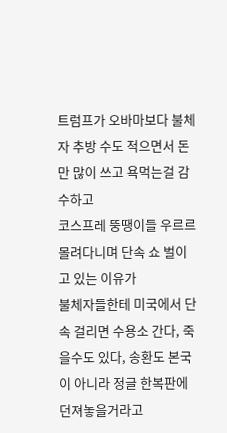트럼프가 오바마보다 불체자 추방 수도 적으면서 돈만 많이 쓰고 욕먹는걸 감수하고
코스프레 뚱땡이들 우르르 몰려다니며 단속 쇼 벌이고 있는 이유가
불체자들한테 미국에서 단속 걸리면 수용소 간다, 죽을수도 있다, 송환도 본국이 아니라 정글 한복판에 던져놓을거라고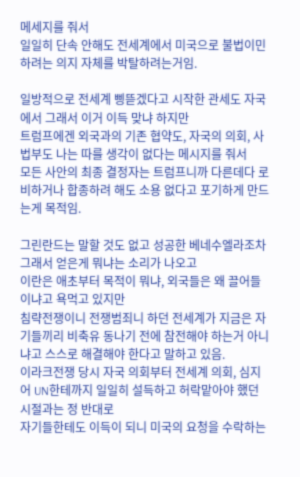메세지를 줘서
일일히 단속 안해도 전세계에서 미국으로 불법이민 하려는 의지 자체를 박탈하려는거임.

일방적으로 전세계 삥뜯겠다고 시작한 관세도 자국에서 그래서 이거 이득 맞냐 하지만
트럼프에겐 외국과의 기존 협약도, 자국의 의회, 사법부도 나는 따를 생각이 없다는 메시지를 줘서
모든 사안의 최종 결정자는 트럼프니까 다른데다 로비하거나 합종하려 해도 소용 없다고 포기하게 만드는게 목적임.

그린란드는 말할 것도 없고 성공한 베네수엘라조차 그래서 얻은게 뭐냐는 소리가 나오고
이란은 애초부터 목적이 뭐냐, 외국들은 왜 끌어들이냐고 욕먹고 있지만
침략전쟁이니 전쟁범죄니 하던 전세계가 지금은 자기들끼리 비축유 동나기 전에 참전해야 하는거 아니냐고 스스로 해결해야 한다고 말하고 있음.
이라크전쟁 당시 자국 의회부터 전세계 의회, 심지어 UN한테까지 일일히 설득하고 허락맡아야 했던 시절과는 정 반대로
자기들한테도 이득이 되니 미국의 요청을 수락하는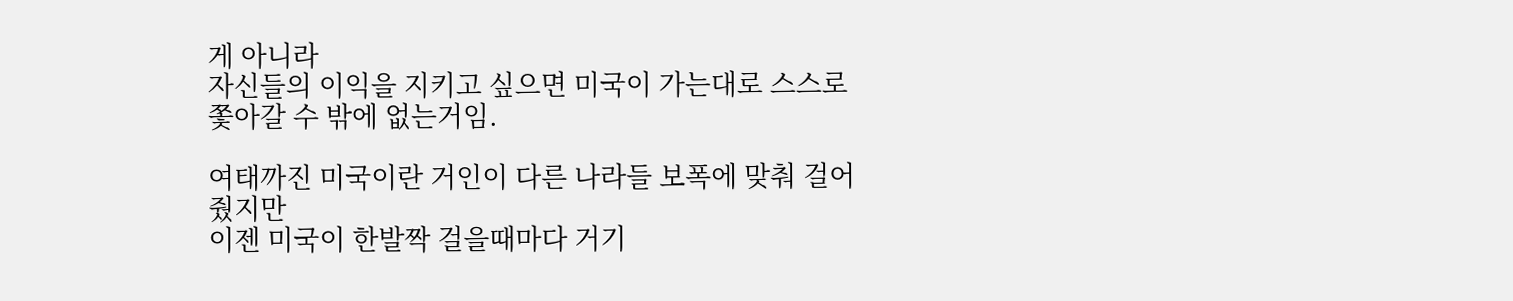게 아니라
자신들의 이익을 지키고 싶으면 미국이 가는대로 스스로 쫓아갈 수 밖에 없는거임.

여태까진 미국이란 거인이 다른 나라들 보폭에 맞춰 걸어줬지만
이젠 미국이 한발짝 걸을때마다 거기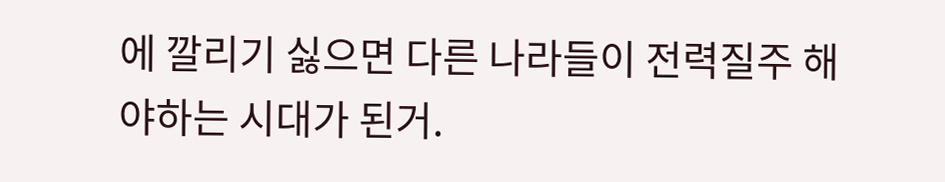에 깔리기 싫으면 다른 나라들이 전력질주 해야하는 시대가 된거.